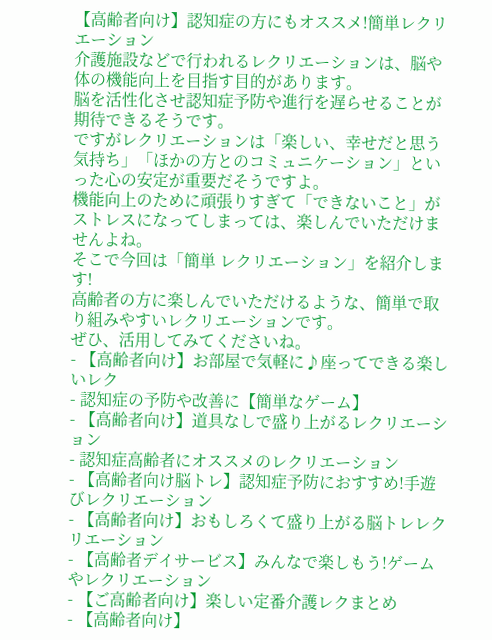【高齢者向け】認知症の方にもオススメ!簡単レクリエーション
介護施設などで行われるレクリエーションは、脳や体の機能向上を目指す目的があります。
脳を活性化させ認知症予防や進行を遅らせることが期待できるそうです。
ですがレクリエーションは「楽しい、幸せだと思う気持ち」「ほかの方とのコミュニケーション」といった心の安定が重要だそうですよ。
機能向上のために頑張りすぎて「できないこと」がストレスになってしまっては、楽しんでいただけませんよね。
そこで今回は「簡単 レクリエーション」を紹介します!
高齢者の方に楽しんでいただけるような、簡単で取り組みやすいレクリエーションです。
ぜひ、活用してみてくださいね。
- 【高齢者向け】お部屋で気軽に♪座ってできる楽しいレク
- 認知症の予防や改善に【簡単なゲーム】
- 【高齢者向け】道具なしで盛り上がるレクリエーション
- 認知症高齢者にオススメのレクリエーション
- 【高齢者向け脳トレ】認知症予防におすすめ!手遊びレクリエーション
- 【高齢者向け】おもしろくて盛り上がる脳トレレクリエーション
- 【高齢者デイサービス】みんなで楽しもう!ゲームやレクリエーション
- 【ご高齢者向け】楽しい定番介護レクまとめ
- 【高齢者向け】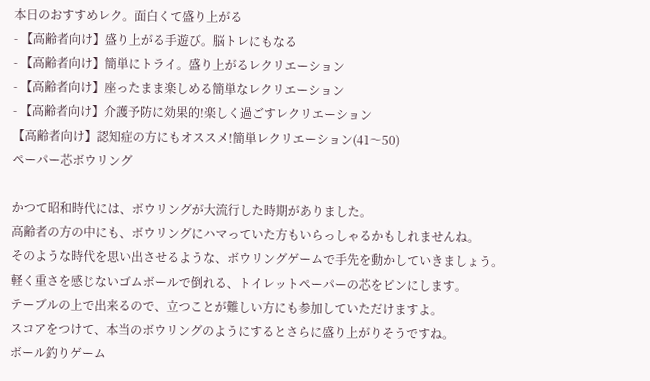本日のおすすめレク。面白くて盛り上がる
- 【高齢者向け】盛り上がる手遊び。脳トレにもなる
- 【高齢者向け】簡単にトライ。盛り上がるレクリエーション
- 【高齢者向け】座ったまま楽しめる簡単なレクリエーション
- 【高齢者向け】介護予防に効果的!楽しく過ごすレクリエーション
【高齢者向け】認知症の方にもオススメ!簡単レクリエーション(41〜50)
ペーパー芯ボウリング

かつて昭和時代には、ボウリングが大流行した時期がありました。
高齢者の方の中にも、ボウリングにハマっていた方もいらっしゃるかもしれませんね。
そのような時代を思い出させるような、ボウリングゲームで手先を動かしていきましょう。
軽く重さを感じないゴムボールで倒れる、トイレットペーパーの芯をピンにします。
テーブルの上で出来るので、立つことが難しい方にも参加していただけますよ。
スコアをつけて、本当のボウリングのようにするとさらに盛り上がりそうですね。
ボール釣りゲーム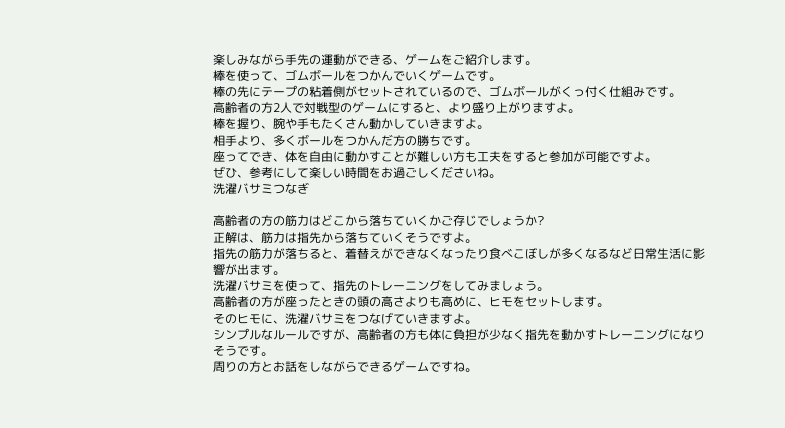楽しみながら手先の運動ができる、ゲームをご紹介します。
棒を使って、ゴムボールをつかんでいくゲームです。
棒の先にテープの粘着側がセットされているので、ゴムボールがくっ付く仕組みです。
高齢者の方2人で対戦型のゲームにすると、より盛り上がりますよ。
棒を握り、腕や手もたくさん動かしていきますよ。
相手より、多くボールをつかんだ方の勝ちです。
座ってでき、体を自由に動かすことが難しい方も工夫をすると参加が可能ですよ。
ぜひ、参考にして楽しい時間をお過ごしくださいね。
洗濯バサミつなぎ

高齢者の方の筋力はどこから落ちていくかご存じでしょうか?
正解は、筋力は指先から落ちていくそうですよ。
指先の筋力が落ちると、着替えができなくなったり食べこぼしが多くなるなど日常生活に影響が出ます。
洗濯バサミを使って、指先のトレーニングをしてみましょう。
高齢者の方が座ったときの頭の高さよりも高めに、ヒモをセットします。
そのヒモに、洗濯バサミをつなげていきますよ。
シンプルなルールですが、高齢者の方も体に負担が少なく指先を動かすトレーニングになりそうです。
周りの方とお話をしながらできるゲームですね。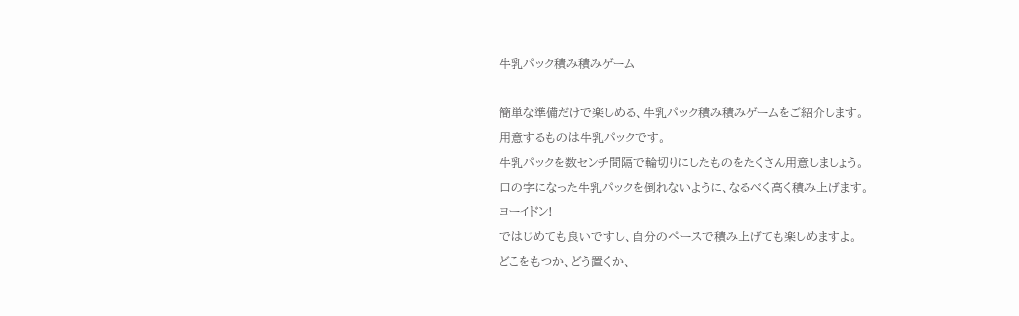牛乳パック積み積みゲーム

簡単な準備だけで楽しめる、牛乳パック積み積みゲームをご紹介します。
用意するものは牛乳パックです。
牛乳パックを数センチ間隔で輪切りにしたものをたくさん用意しましょう。
口の字になった牛乳パックを倒れないように、なるべく高く積み上げます。
ヨーイドン!
ではじめても良いですし、自分のペースで積み上げても楽しめますよ。
どこをもつか、どう置くか、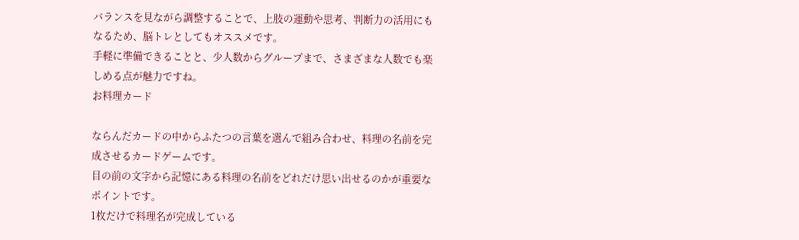バランスを見ながら調整することで、上肢の運動や思考、判断力の活用にもなるため、脳トレとしてもオススメです。
手軽に準備できることと、少人数からグループまで、さまざまな人数でも楽しめる点が魅力ですね。
お料理カード

ならんだカードの中からふたつの言葉を選んで組み合わせ、料理の名前を完成させるカードゲームです。
目の前の文字から記憶にある料理の名前をどれだけ思い出せるのかが重要なポイントです。
1枚だけで料理名が完成している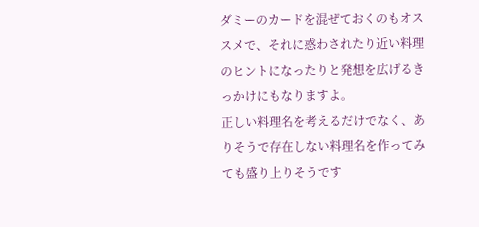ダミーのカードを混ぜておくのもオススメで、それに惑わされたり近い料理のヒントになったりと発想を広げるきっかけにもなりますよ。
正しい料理名を考えるだけでなく、ありそうで存在しない料理名を作ってみても盛り上りそうです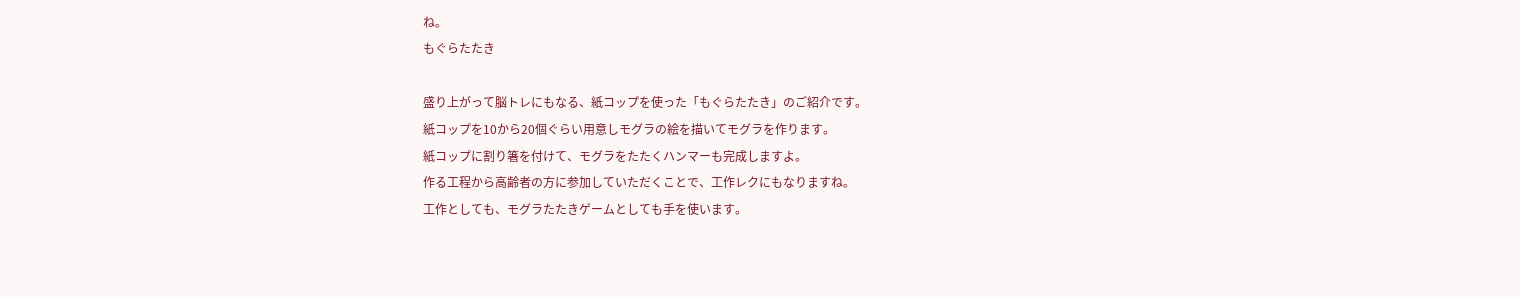ね。
もぐらたたき

盛り上がって脳トレにもなる、紙コップを使った「もぐらたたき」のご紹介です。
紙コップを10から20個ぐらい用意しモグラの絵を描いてモグラを作ります。
紙コップに割り箸を付けて、モグラをたたくハンマーも完成しますよ。
作る工程から高齢者の方に参加していただくことで、工作レクにもなりますね。
工作としても、モグラたたきゲームとしても手を使います。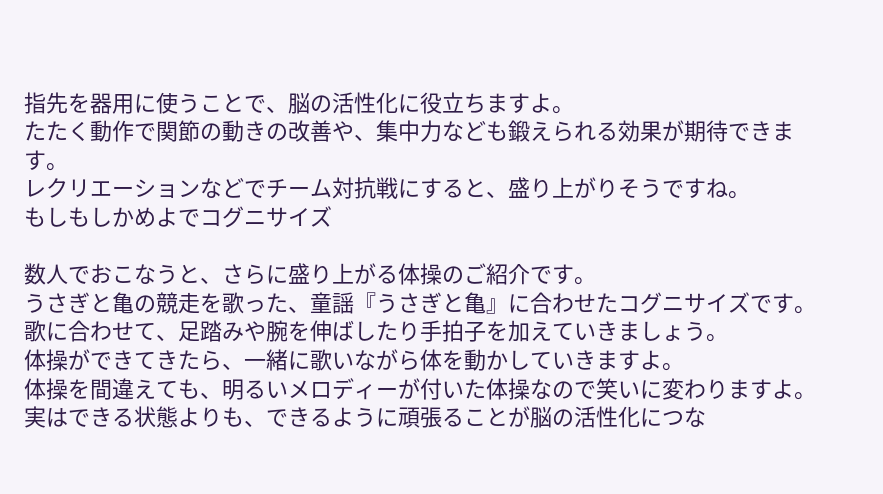指先を器用に使うことで、脳の活性化に役立ちますよ。
たたく動作で関節の動きの改善や、集中力なども鍛えられる効果が期待できます。
レクリエーションなどでチーム対抗戦にすると、盛り上がりそうですね。
もしもしかめよでコグニサイズ

数人でおこなうと、さらに盛り上がる体操のご紹介です。
うさぎと亀の競走を歌った、童謡『うさぎと亀』に合わせたコグニサイズです。
歌に合わせて、足踏みや腕を伸ばしたり手拍子を加えていきましょう。
体操ができてきたら、一緒に歌いながら体を動かしていきますよ。
体操を間違えても、明るいメロディーが付いた体操なので笑いに変わりますよ。
実はできる状態よりも、できるように頑張ることが脳の活性化につな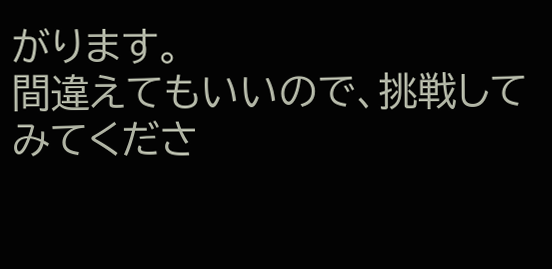がります。
間違えてもいいので、挑戦してみてくださ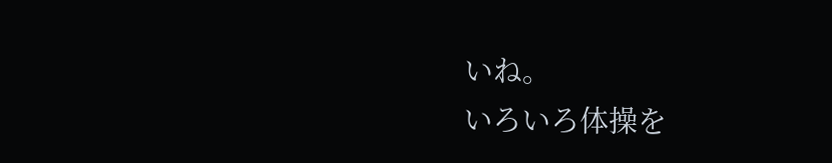いね。
いろいろ体操を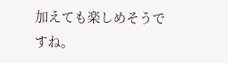加えても楽しめそうですね。